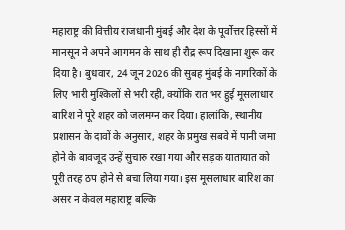महाराष्ट्र की वित्तीय राजधानी मुंबई और देश के पूर्वोत्तर हिस्सों में मानसून ने अपने आगमन के साथ ही रौद्र रूप दिखाना शुरू कर दिया है। बुधवार, 24 जून 2026 की सुबह मुंबई के नागरिकों के लिए भारी मुश्किलों से भरी रही, क्योंकि रात भर हुई मूसलाधार बारिश ने पूरे शहर को जलमग्न कर दिया। हालांकि, स्थानीय प्रशासन के दावों के अनुसार, शहर के प्रमुख सबवे में पानी जमा होने के बावजूद उन्हें सुचारु रखा गया और सड़क यातायात को पूरी तरह ठप होने से बचा लिया गया। इस मूसलाधार बारिश का असर न केवल महाराष्ट्र बल्कि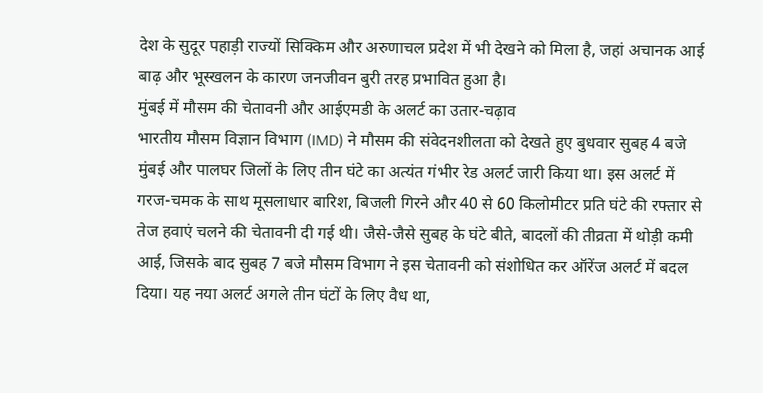देश के सुदूर पहाड़ी राज्यों सिक्किम और अरुणाचल प्रदेश में भी देखने को मिला है, जहां अचानक आई बाढ़ और भूस्खलन के कारण जनजीवन बुरी तरह प्रभावित हुआ है।
मुंबई में मौसम की चेतावनी और आईएमडी के अलर्ट का उतार-चढ़ाव
भारतीय मौसम विज्ञान विभाग (IMD) ने मौसम की संवेदनशीलता को देखते हुए बुधवार सुबह 4 बजे मुंबई और पालघर जिलों के लिए तीन घंटे का अत्यंत गंभीर रेड अलर्ट जारी किया था। इस अलर्ट में गरज-चमक के साथ मूसलाधार बारिश, बिजली गिरने और 40 से 60 किलोमीटर प्रति घंटे की रफ्तार से तेज हवाएं चलने की चेतावनी दी गई थी। जैसे-जैसे सुबह के घंटे बीते, बादलों की तीव्रता में थोड़ी कमी आई, जिसके बाद सुबह 7 बजे मौसम विभाग ने इस चेतावनी को संशोधित कर ऑरेंज अलर्ट में बदल दिया। यह नया अलर्ट अगले तीन घंटों के लिए वैध था,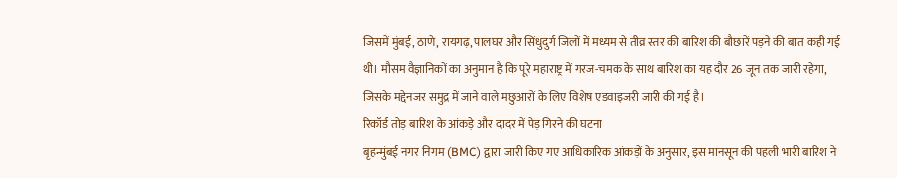जिसमें मुंबई, ठाणे, रायगढ़, पालघर और सिंधुदुर्ग जिलों में मध्यम से तीव्र स्तर की बारिश की बौछारें पड़ने की बात कही गई थी। मौसम वैज्ञानिकों का अनुमान है कि पूरे महाराष्ट्र में गरज-चमक के साथ बारिश का यह दौर 26 जून तक जारी रहेगा, जिसके मद्देनजर समुद्र में जाने वाले मछुआरों के लिए विशेष एडवाइजरी जारी की गई है।
रिकॉर्ड तोड़ बारिश के आंकड़े और दादर में पेड़ गिरने की घटना
बृहन्मुंबई नगर निगम (BMC) द्वारा जारी किए गए आधिकारिक आंकड़ों के अनुसार, इस मानसून की पहली भारी बारिश ने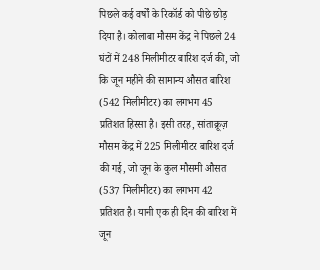पिछले कई वर्षों के रिकॉर्ड को पीछे छोड़ दिया है। कोलाबा मौसम केंद्र ने पिछले 24 घंटों में 248 मिलीमीटर बारिश दर्ज की, जो कि जून महीने की सामान्य औसत बारिश (542 मिलीमीटर) का लगभग 45 प्रतिशत हिस्सा है। इसी तरह, सांताक्रूज़ मौसम केंद्र में 225 मिलीमीटर बारिश दर्ज की गई, जो जून के कुल मौसमी औसत (537 मिलीमीटर) का लगभग 42 प्रतिशत है। यानी एक ही दिन की बारिश में जून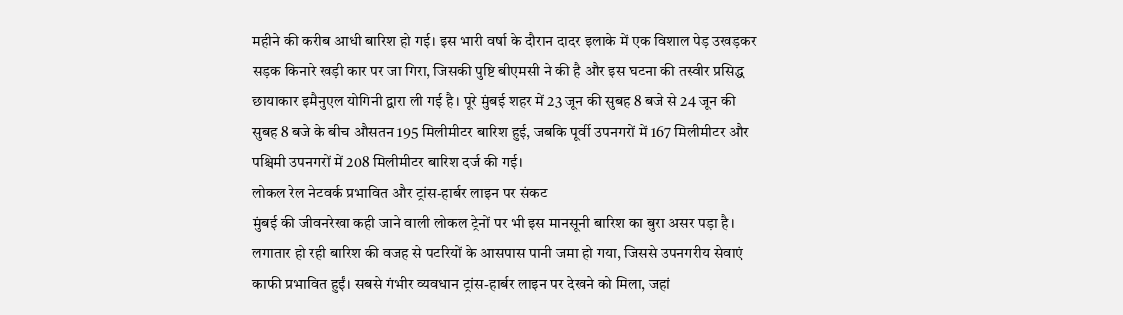महीने की करीब आधी बारिश हो गई। इस भारी वर्षा के दौरान दादर इलाके में एक विशाल पेड़ उखड़कर सड़क किनारे खड़ी कार पर जा गिरा, जिसकी पुष्टि बीएमसी ने की है और इस घटना की तस्वीर प्रसिद्ध छायाकार इमैनुएल योगिनी द्वारा ली गई है। पूरे मुंबई शहर में 23 जून की सुबह 8 बजे से 24 जून की सुबह 8 बजे के बीच औसतन 195 मिलीमीटर बारिश हुई, जबकि पूर्वी उपनगरों में 167 मिलीमीटर और पश्चिमी उपनगरों में 208 मिलीमीटर बारिश दर्ज की गई।
लोकल रेल नेटवर्क प्रभावित और ट्रांस-हार्बर लाइन पर संकट
मुंबई की जीवनरेखा कही जाने वाली लोकल ट्रेनों पर भी इस मानसूनी बारिश का बुरा असर पड़ा है। लगातार हो रही बारिश की वजह से पटरियों के आसपास पानी जमा हो गया, जिससे उपनगरीय सेवाएं काफी प्रभावित हुईं। सबसे गंभीर व्यवधान ट्रांस-हार्बर लाइन पर देखने को मिला, जहां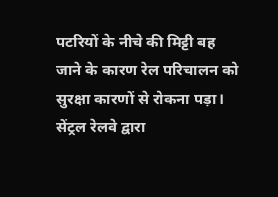पटरियों के नीचे की मिट्टी बह जाने के कारण रेल परिचालन को सुरक्षा कारणों से रोकना पड़ा। सेंट्रल रेलवे द्वारा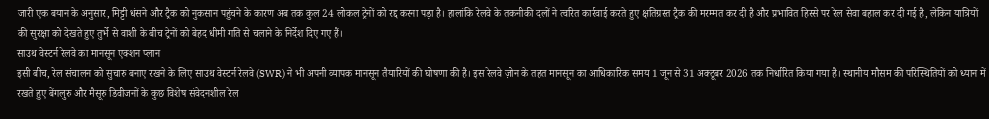जारी एक बयान के अनुसार, मिट्टी धंसने और ट्रैक को नुकसान पहुंचने के कारण अब तक कुल 24 लोकल ट्रेनों को रद्द करना पड़ा है। हालांकि रेलवे के तकनीकी दलों ने त्वरित कार्रवाई करते हुए क्षतिग्रस्त ट्रैक की मरम्मत कर दी है और प्रभावित हिस्से पर रेल सेवा बहाल कर दी गई है, लेकिन यात्रियों की सुरक्षा को देखते हुए तुर्भे से वाशी के बीच ट्रेनों को बेहद धीमी गति से चलाने के निर्देश दिए गए हैं।
साउथ वेस्टर्न रेलवे का मानसून एक्शन प्लान
इसी बीच, रेल संचालन को सुचारु बनाए रखने के लिए साउथ वेस्टर्न रेलवे (SWR) ने भी अपनी व्यापक मानसून तैयारियों की घोषणा की है। इस रेलवे ज़ोन के तहत मानसून का आधिकारिक समय 1 जून से 31 अक्टूबर 2026 तक निर्धारित किया गया है। स्थानीय मौसम की परिस्थितियों को ध्यान में रखते हुए बेंगलुरु और मैसूरु डिवीजनों के कुछ विशेष संवेदनशील रेल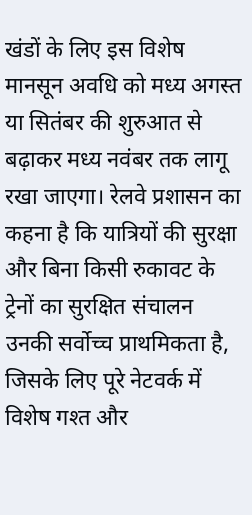खंडों के लिए इस विशेष मानसून अवधि को मध्य अगस्त या सितंबर की शुरुआत से बढ़ाकर मध्य नवंबर तक लागू रखा जाएगा। रेलवे प्रशासन का कहना है कि यात्रियों की सुरक्षा और बिना किसी रुकावट के ट्रेनों का सुरक्षित संचालन उनकी सर्वोच्च प्राथमिकता है, जिसके लिए पूरे नेटवर्क में विशेष गश्त और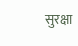सुरक्षा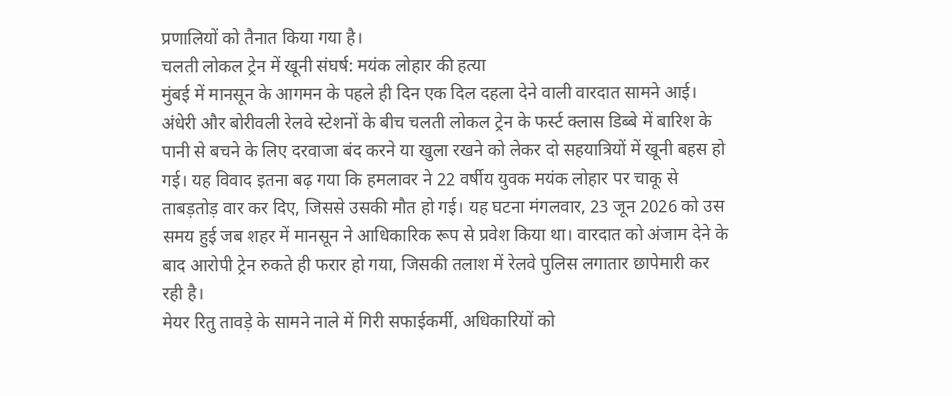प्रणालियों को तैनात किया गया है।
चलती लोकल ट्रेन में खूनी संघर्ष: मयंक लोहार की हत्या
मुंबई में मानसून के आगमन के पहले ही दिन एक दिल दहला देने वाली वारदात सामने आई। अंधेरी और बोरीवली रेलवे स्टेशनों के बीच चलती लोकल ट्रेन के फर्स्ट क्लास डिब्बे में बारिश के पानी से बचने के लिए दरवाजा बंद करने या खुला रखने को लेकर दो सहयात्रियों में खूनी बहस हो गई। यह विवाद इतना बढ़ गया कि हमलावर ने 22 वर्षीय युवक मयंक लोहार पर चाकू से ताबड़तोड़ वार कर दिए, जिससे उसकी मौत हो गई। यह घटना मंगलवार, 23 जून 2026 को उस समय हुई जब शहर में मानसून ने आधिकारिक रूप से प्रवेश किया था। वारदात को अंजाम देने के बाद आरोपी ट्रेन रुकते ही फरार हो गया, जिसकी तलाश में रेलवे पुलिस लगातार छापेमारी कर रही है।
मेयर रितु तावड़े के सामने नाले में गिरी सफाईकर्मी, अधिकारियों को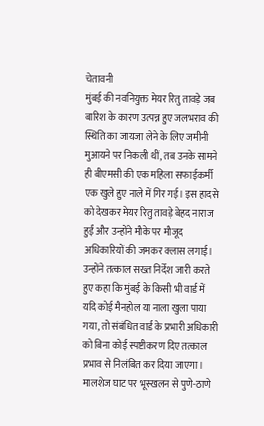चेतावनी
मुंबई की नवनियुक्त मेयर रितु तावड़े जब बारिश के कारण उत्पन्न हुए जलभराव की स्थिति का जायजा लेने के लिए जमीनी मुआयने पर निकली थीं, तब उनके सामने ही बीएमसी की एक महिला सफाईकर्मी एक खुले हुए नाले में गिर गई। इस हादसे को देखकर मेयर रितु तावड़े बेहद नाराज हुईं और उन्होंने मौके पर मौजूद अधिकारियों की जमकर क्लास लगाई। उन्होंने तत्काल सख्त निर्देश जारी करते हुए कहा कि मुंबई के किसी भी वार्ड में यदि कोई मैनहोल या नाला खुला पाया गया, तो संबंधित वार्ड के प्रभारी अधिकारी को बिना कोई स्पष्टीकरण दिए तत्काल प्रभाव से निलंबित कर दिया जाएगा।
मालशेज घाट पर भूस्खलन से पुणे-ठाणे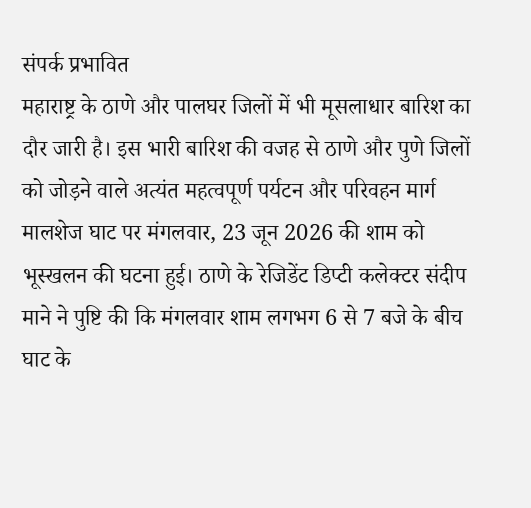संपर्क प्रभावित
महाराष्ट्र के ठाणे और पालघर जिलों में भी मूसलाधार बारिश का दौर जारी है। इस भारी बारिश की वजह से ठाणे और पुणे जिलों को जोड़ने वाले अत्यंत महत्वपूर्ण पर्यटन और परिवहन मार्ग मालशेज घाट पर मंगलवार, 23 जून 2026 की शाम को भूस्खलन की घटना हुई। ठाणे के रेजिडेंट डिप्टी कलेक्टर संदीप माने ने पुष्टि की कि मंगलवार शाम लगभग 6 से 7 बजे के बीच घाट के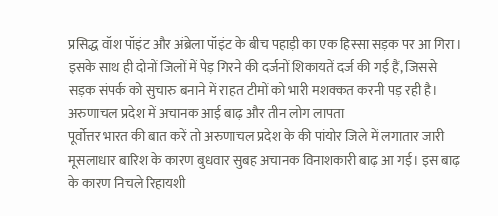प्रसिद्ध वॉश पॉइंट और अंब्रेला पॉइंट के बीच पहाड़ी का एक हिस्सा सड़क पर आ गिरा। इसके साथ ही दोनों जिलों में पेड़ गिरने की दर्जनों शिकायतें दर्ज की गई हैं, जिससे सड़क संपर्क को सुचारु बनाने में राहत टीमों को भारी मशक्कत करनी पड़ रही है।
अरुणाचल प्रदेश में अचानक आई बाढ़ और तीन लोग लापता
पूर्वोत्तर भारत की बात करें तो अरुणाचल प्रदेश के की पांयोर जिले में लगातार जारी मूसलाधार बारिश के कारण बुधवार सुबह अचानक विनाशकारी बाढ़ आ गई। इस बाढ़ के कारण निचले रिहायशी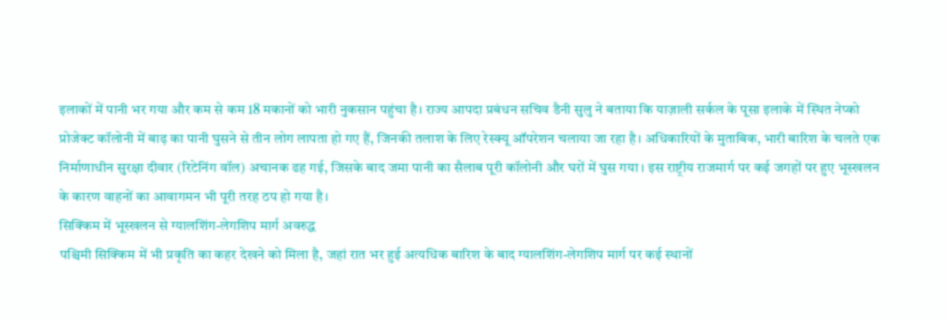इलाकों में पानी भर गया और कम से कम 18 मकानों को भारी नुकसान पहुंचा है। राज्य आपदा प्रबंधन सचिव डैनी सुलु ने बताया कि याज़ाली सर्कल के पूसा इलाके में स्थित नेप्को प्रोजेक्ट कॉलोनी में बाढ़ का पानी घुसने से तीन लोग लापता हो गए हैं, जिनकी तलाश के लिए रेस्क्यू ऑपरेशन चलाया जा रहा है। अधिकारियों के मुताबिक, भारी बारिश के चलते एक निर्माणाधीन सुरक्षा दीवार (रिटेनिंग वॉल) अचानक ढह गई, जिसके बाद जमा पानी का सैलाब पूरी कॉलोनी और घरों में घुस गया। इस राष्ट्रीय राजमार्ग पर कई जगहों पर हुए भूस्खलन के कारण वाहनों का आवागमन भी पूरी तरह ठप हो गया है।
सिक्किम में भूस्खलन से ग्यालशिंग-लेगशिप मार्ग अवरुद्ध
पश्चिमी सिक्किम में भी प्रकृति का कहर देखने को मिला है, जहां रात भर हुई अत्यधिक बारिश के बाद ग्यालशिंग-लेगशिप मार्ग पर कई स्थानों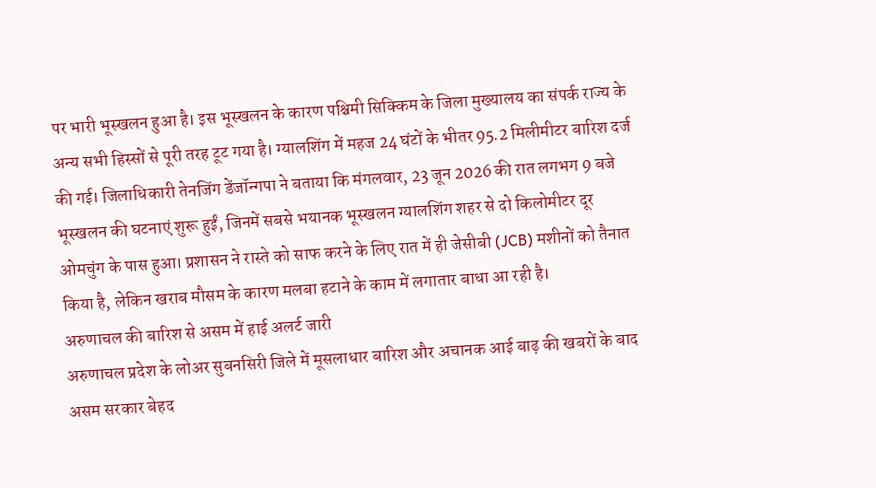पर भारी भूस्खलन हुआ है। इस भूस्खलन के कारण पश्चिमी सिक्किम के जिला मुख्यालय का संपर्क राज्य के अन्य सभी हिस्सों से पूरी तरह टूट गया है। ग्यालशिंग में महज 24 घंटों के भीतर 95.2 मिलीमीटर बारिश दर्ज की गई। जिलाधिकारी तेनजिंग डेंजॉन्गपा ने बताया कि मंगलवार, 23 जून 2026 की रात लगभग 9 बजे भूस्खलन की घटनाएं शुरू हुईं, जिनमें सबसे भयानक भूस्खलन ग्यालशिंग शहर से दो किलोमीटर दूर ओमचुंग के पास हुआ। प्रशासन ने रास्ते को साफ करने के लिए रात में ही जेसीबी (JCB) मशीनों को तैनात किया है, लेकिन खराब मौसम के कारण मलबा हटाने के काम में लगातार बाधा आ रही है।
अरुणाचल की बारिश से असम में हाई अलर्ट जारी
अरुणाचल प्रदेश के लोअर सुबनसिरी जिले में मूसलाधार बारिश और अचानक आई बाढ़ की खबरों के बाद असम सरकार बेहद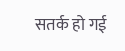सतर्क हो गई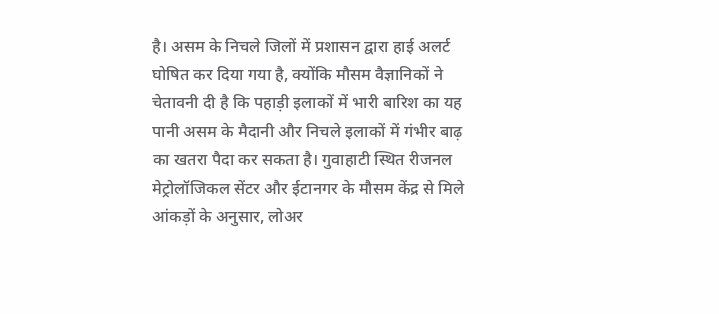है। असम के निचले जिलों में प्रशासन द्वारा हाई अलर्ट घोषित कर दिया गया है, क्योंकि मौसम वैज्ञानिकों ने चेतावनी दी है कि पहाड़ी इलाकों में भारी बारिश का यह पानी असम के मैदानी और निचले इलाकों में गंभीर बाढ़ का खतरा पैदा कर सकता है। गुवाहाटी स्थित रीजनल मेट्रोलॉजिकल सेंटर और ईटानगर के मौसम केंद्र से मिले आंकड़ों के अनुसार, लोअर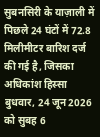सुबनसिरी के याज़ाली में पिछले 24 घंटों में 72.8 मिलीमीटर बारिश दर्ज की गई है, जिसका अधिकांश हिस्सा बुधवार, 24 जून 2026 को सुबह 6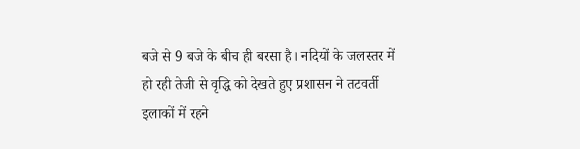बजे से 9 बजे के बीच ही बरसा है। नदियों के जलस्तर में हो रही तेजी से वृद्धि को देखते हुए प्रशासन ने तटवर्ती इलाकों में रहने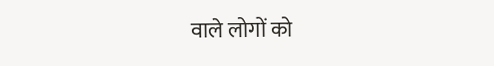वाले लोगों को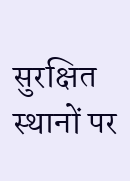सुरक्षित स्थानों पर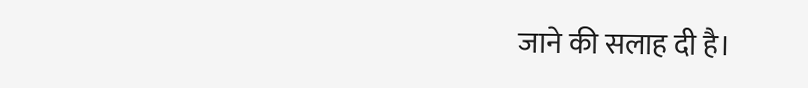जाने की सलाह दी है।